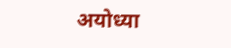अयोध्या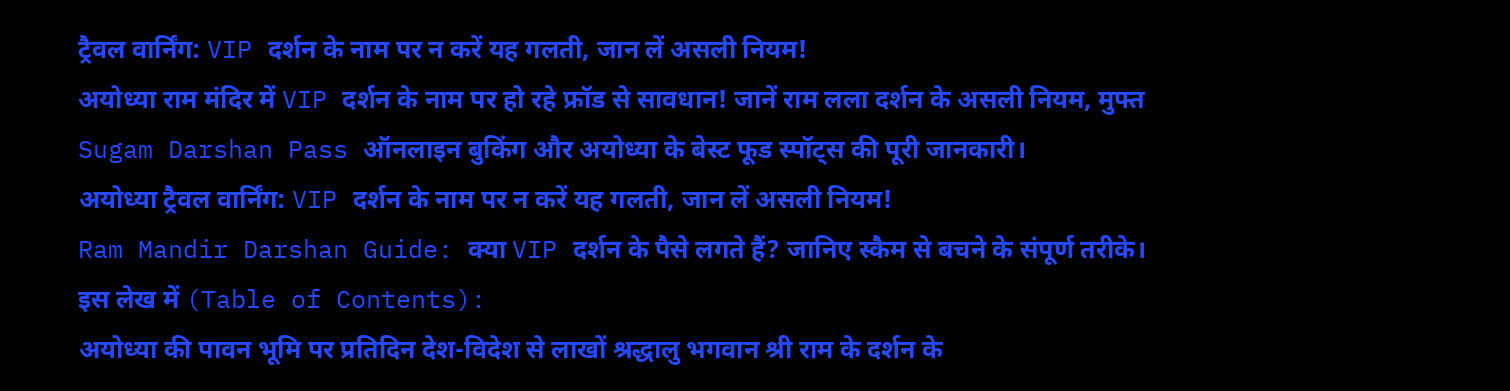ट्रैवल वार्निंग: VIP दर्शन के नाम पर न करें यह गलती, जान लें असली नियम!
अयोध्या राम मंदिर में VIP दर्शन के नाम पर हो रहे फ्रॉड से सावधान! जानें राम लला दर्शन के असली नियम, मुफ्त Sugam Darshan Pass ऑनलाइन बुकिंग और अयोध्या के बेस्ट फूड स्पॉट्स की पूरी जानकारी।
अयोध्या ट्रैवल वार्निंग: VIP दर्शन के नाम पर न करें यह गलती, जान लें असली नियम!
Ram Mandir Darshan Guide: क्या VIP दर्शन के पैसे लगते हैं? जानिए स्कैम से बचने के संपूर्ण तरीके।
इस लेख में (Table of Contents):
अयोध्या की पावन भूमि पर प्रतिदिन देश-विदेश से लाखों श्रद्धालु भगवान श्री राम के दर्शन के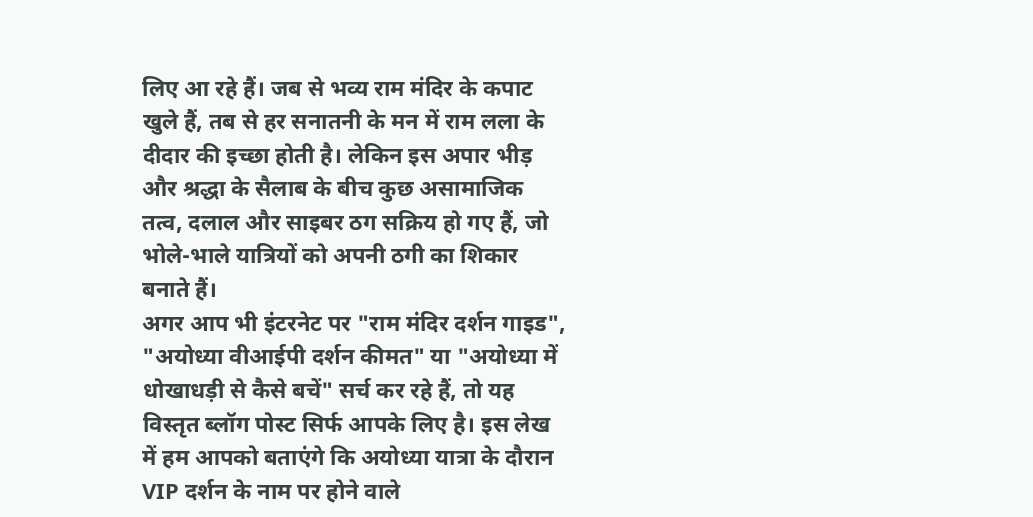लिए आ रहे हैं। जब से भव्य राम मंदिर के कपाट खुले हैं, तब से हर सनातनी के मन में राम लला के दीदार की इच्छा होती है। लेकिन इस अपार भीड़ और श्रद्धा के सैलाब के बीच कुछ असामाजिक तत्व, दलाल और साइबर ठग सक्रिय हो गए हैं, जो भोले-भाले यात्रियों को अपनी ठगी का शिकार बनाते हैं।
अगर आप भी इंटरनेट पर "राम मंदिर दर्शन गाइड", "अयोध्या वीआईपी दर्शन कीमत" या "अयोध्या में धोखाधड़ी से कैसे बचें" सर्च कर रहे हैं, तो यह विस्तृत ब्लॉग पोस्ट सिर्फ आपके लिए है। इस लेख में हम आपको बताएंगे कि अयोध्या यात्रा के दौरान VIP दर्शन के नाम पर होने वाले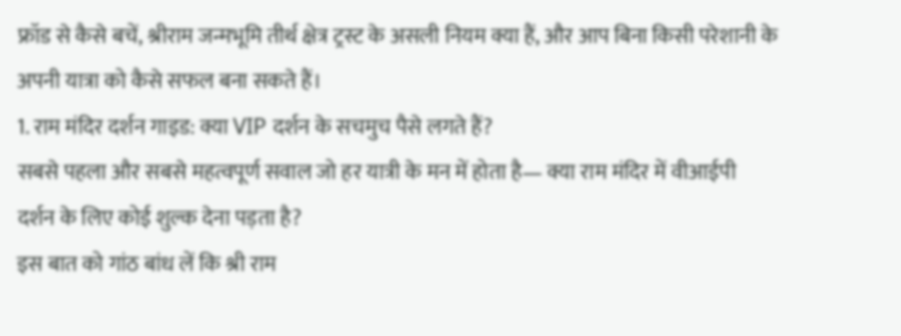फ्रॉड से कैसे बचें, श्रीराम जन्मभूमि तीर्थ क्षेत्र ट्रस्ट के असली नियम क्या हैं, और आप बिना किसी परेशानी के अपनी यात्रा को कैसे सफल बना सकते हैं।
1. राम मंदिर दर्शन गाइड: क्या VIP दर्शन के सचमुच पैसे लगते हैं?
सबसे पहला और सबसे महत्वपूर्ण सवाल जो हर यात्री के मन में होता है— क्या राम मंदिर में वीआईपी दर्शन के लिए कोई शुल्क देना पड़ता है?
इस बात को गांठ बांध लें कि श्री राम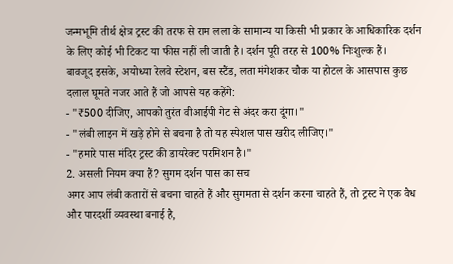जन्मभूमि तीर्थ क्षेत्र ट्रस्ट की तरफ से राम लला के सामान्य या किसी भी प्रकार के आधिकारिक दर्शन के लिए कोई भी टिकट या फीस नहीं ली जाती है। दर्शन पूरी तरह से 100% निःशुल्क हैं।
बावजूद इसके, अयोध्या रेलवे स्टेशन, बस स्टैंड, लता मंगेशकर चौक या होटल के आसपास कुछ दलाल घूमते नजर आते हैं जो आपसे यह कहेंगे:
- "₹500 दीजिए, आपको तुरंत वीआईपी गेट से अंदर करा दूंगा।"
- "लंबी लाइन में खड़े होने से बचना है तो यह स्पेशल पास खरीद लीजिए।"
- "हमारे पास मंदिर ट्रस्ट की डायरेक्ट परमिशन है।"
2. असली नियम क्या हैं? सुगम दर्शन पास का सच
अगर आप लंबी कतारों से बचना चाहते हैं और सुगमता से दर्शन करना चाहते हैं, तो ट्रस्ट ने एक वैध और पारदर्शी व्यवस्था बनाई है,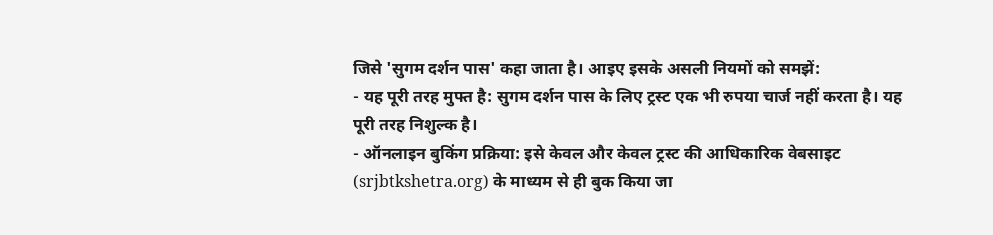जिसे 'सुगम दर्शन पास' कहा जाता है। आइए इसके असली नियमों को समझें:
- यह पूरी तरह मुफ्त है: सुगम दर्शन पास के लिए ट्रस्ट एक भी रुपया चार्ज नहीं करता है। यह पूरी तरह निशुल्क है।
- ऑनलाइन बुकिंग प्रक्रिया: इसे केवल और केवल ट्रस्ट की आधिकारिक वेबसाइट (srjbtkshetra.org) के माध्यम से ही बुक किया जा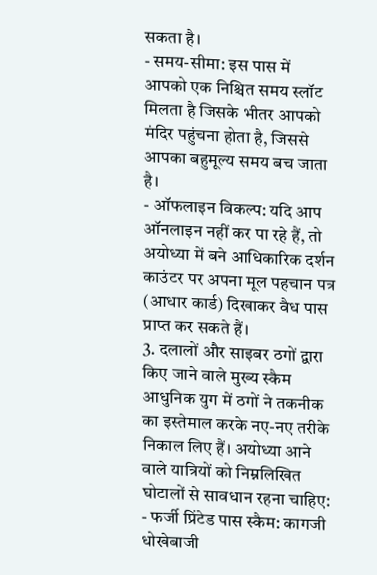सकता है।
- समय-सीमा: इस पास में आपको एक निश्चित समय स्लॉट मिलता है जिसके भीतर आपको मंदिर पहुंचना होता है, जिससे आपका बहुमूल्य समय बच जाता है।
- ऑफलाइन विकल्प: यदि आप ऑनलाइन नहीं कर पा रहे हैं, तो अयोध्या में बने आधिकारिक दर्शन काउंटर पर अपना मूल पहचान पत्र (आधार कार्ड) दिखाकर वैध पास प्राप्त कर सकते हैं।
3. दलालों और साइबर ठगों द्वारा किए जाने वाले मुख्य स्कैम
आधुनिक युग में ठगों ने तकनीक का इस्तेमाल करके नए-नए तरीके निकाल लिए हैं। अयोध्या आने वाले यात्रियों को निम्नलिखित घोटालों से सावधान रहना चाहिए:
- फर्जी प्रिंटेड पास स्कैम: कागजी धोखेबाजी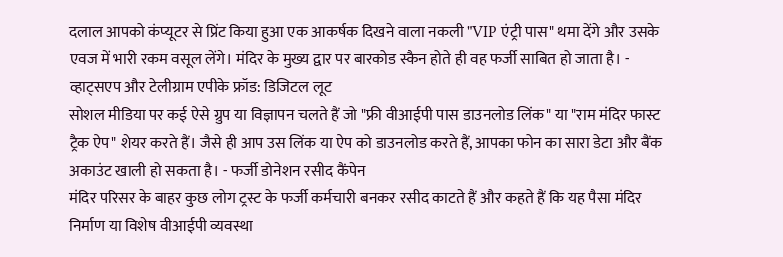दलाल आपको कंप्यूटर से प्रिंट किया हुआ एक आकर्षक दिखने वाला नकली "VIP एंट्री पास" थमा देंगे और उसके एवज में भारी रकम वसूल लेंगे। मंदिर के मुख्य द्वार पर बारकोड स्कैन होते ही वह फर्जी साबित हो जाता है। - व्हाट्सएप और टेलीग्राम एपीके फ्रॉड: डिजिटल लूट
सोशल मीडिया पर कई ऐसे ग्रुप या विज्ञापन चलते हैं जो "फ्री वीआईपी पास डाउनलोड लिंक" या "राम मंदिर फास्ट ट्रैक ऐप" शेयर करते हैं। जैसे ही आप उस लिंक या ऐप को डाउनलोड करते हैं, आपका फोन का सारा डेटा और बैंक अकाउंट खाली हो सकता है। - फर्जी डोनेशन रसीद कैंपेन
मंदिर परिसर के बाहर कुछ लोग ट्रस्ट के फर्जी कर्मचारी बनकर रसीद काटते हैं और कहते हैं कि यह पैसा मंदिर निर्माण या विशेष वीआईपी व्यवस्था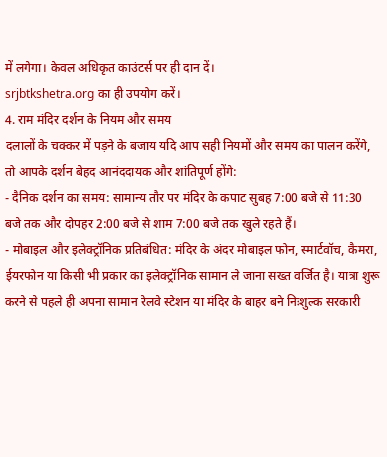में लगेगा। केवल अधिकृत काउंटर्स पर ही दान दें।
srjbtkshetra.org का ही उपयोग करें।
4. राम मंदिर दर्शन के नियम और समय
दलालों के चक्कर में पड़ने के बजाय यदि आप सही नियमों और समय का पालन करेंगे, तो आपके दर्शन बेहद आनंददायक और शांतिपूर्ण होंगे:
- दैनिक दर्शन का समय: सामान्य तौर पर मंदिर के कपाट सुबह 7:00 बजे से 11:30 बजे तक और दोपहर 2:00 बजे से शाम 7:00 बजे तक खुले रहते हैं।
- मोबाइल और इलेक्ट्रॉनिक प्रतिबंधित: मंदिर के अंदर मोबाइल फोन, स्मार्टवॉच, कैमरा, ईयरफोन या किसी भी प्रकार का इलेक्ट्रॉनिक सामान ले जाना सख्त वर्जित है। यात्रा शुरू करने से पहले ही अपना सामान रेलवे स्टेशन या मंदिर के बाहर बने निःशुल्क सरकारी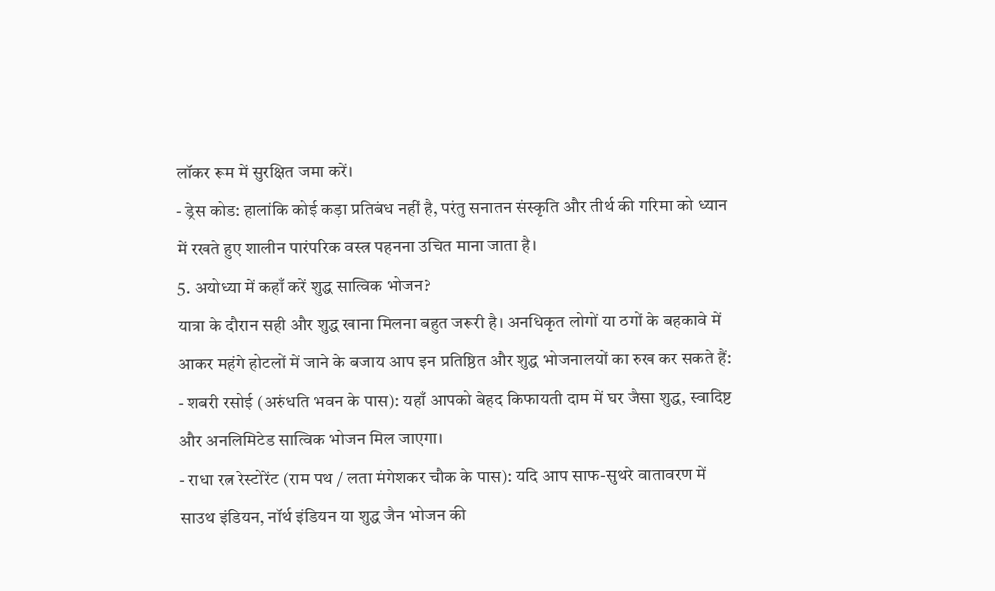लॉकर रूम में सुरक्षित जमा करें।
- ड्रेस कोड: हालांकि कोई कड़ा प्रतिबंध नहीं है, परंतु सनातन संस्कृति और तीर्थ की गरिमा को ध्यान में रखते हुए शालीन पारंपरिक वस्त्र पहनना उचित माना जाता है।
5. अयोध्या में कहाँ करें शुद्ध सात्विक भोजन?
यात्रा के दौरान सही और शुद्ध खाना मिलना बहुत जरूरी है। अनधिकृत लोगों या ठगों के बहकावे में आकर महंगे होटलों में जाने के बजाय आप इन प्रतिष्ठित और शुद्ध भोजनालयों का रुख कर सकते हैं:
- शबरी रसोई (अरुंधति भवन के पास): यहाँ आपको बेहद किफायती दाम में घर जैसा शुद्ध, स्वादिष्ट और अनलिमिटेड सात्विक भोजन मिल जाएगा।
- राधा रत्न रेस्टोरेंट (राम पथ / लता मंगेशकर चौक के पास): यदि आप साफ-सुथरे वातावरण में साउथ इंडियन, नॉर्थ इंडियन या शुद्ध जैन भोजन की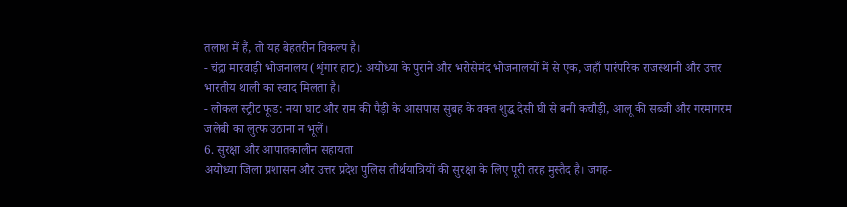तलाश में हैं, तो यह बेहतरीन विकल्प है।
- चंद्रा मारवाड़ी भोजनालय (शृंगार हाट): अयोध्या के पुराने और भरोसेमंद भोजनालयों में से एक, जहाँ पारंपरिक राजस्थानी और उत्तर भारतीय थाली का स्वाद मिलता है।
- लोकल स्ट्रीट फूड: नया घाट और राम की पैड़ी के आसपास सुबह के वक्त शुद्ध देसी घी से बनी कचौड़ी, आलू की सब्जी और गरमागरम जलेबी का लुत्फ उठाना न भूलें।
6. सुरक्षा और आपातकालीन सहायता
अयोध्या जिला प्रशासन और उत्तर प्रदेश पुलिस तीर्थयात्रियों की सुरक्षा के लिए पूरी तरह मुस्तैद है। जगह-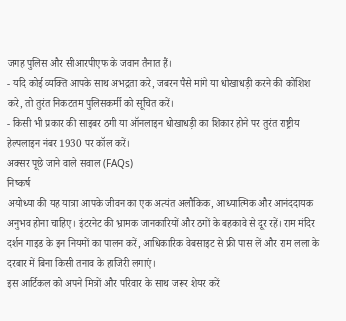जगह पुलिस और सीआरपीएफ के जवान तैनात हैं।
- यदि कोई व्यक्ति आपके साथ अभद्रता करे, जबरन पैसे मांगे या धोखाधड़ी करने की कोशिश करे, तो तुरंत निकटतम पुलिसकर्मी को सूचित करें।
- किसी भी प्रकार की साइबर ठगी या ऑनलाइन धोखाधड़ी का शिकार होने पर तुरंत राष्ट्रीय हेल्पलाइन नंबर 1930 पर कॉल करें।
अक्सर पूछे जाने वाले सवाल (FAQs)
निष्कर्ष
अयोध्या की यह यात्रा आपके जीवन का एक अत्यंत अलौकिक, आध्यात्मिक और आनंददायक अनुभव होना चाहिए। इंटरनेट की भ्रामक जानकारियों और ठगों के बहकावे से दूर रहें। राम मंदिर दर्शन गाइड के इन नियमों का पालन करें, आधिकारिक वेबसाइट से फ्री पास लें और राम लला के दरबार में बिना किसी तनाव के हाजिरी लगाएं।
इस आर्टिकल को अपने मित्रों और परिवार के साथ जरूर शेयर करें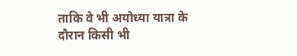ताकि वे भी अयोध्या यात्रा के दौरान किसी भी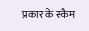प्रकार के स्कैम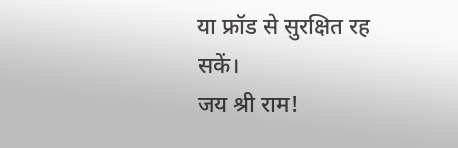या फ्रॉड से सुरक्षित रह सकें।
जय श्री राम!